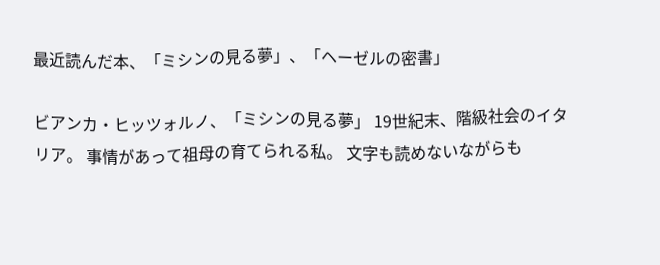最近読んだ本、「ミシンの見る夢」、「ヘーゼルの密書」

ビアンカ・ヒッツォルノ、「ミシンの見る夢」 19世紀末、階級社会のイタリア。 事情があって祖母の育てられる私。 文字も読めないながらも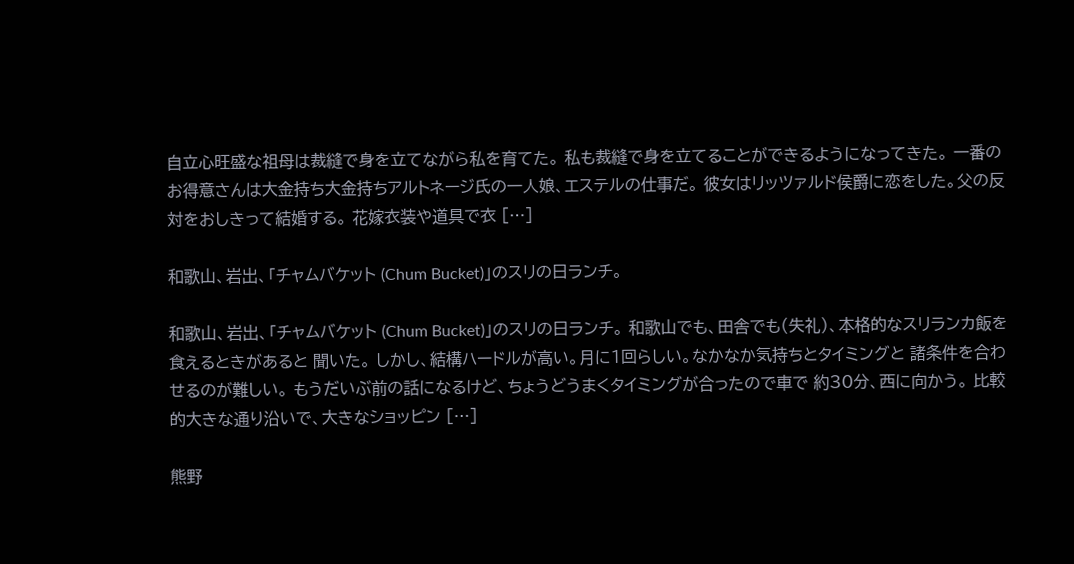自立心旺盛な祖母は裁縫で身を立てながら私を育てた。 私も裁縫で身を立てることができるようになってきた。 一番のお得意さんは大金持ち大金持ちアルトネージ氏の一人娘、エステルの仕事だ。 彼女はリッツァルド侯爵に恋をした。父の反対をおしきって結婚する。 花嫁衣装や道具で衣 […]

和歌山、岩出、「チャムバケット (Chum Bucket)」のスリの日ランチ。

和歌山、岩出、「チャムバケット (Chum Bucket)」のスリの日ランチ。 和歌山でも、田舎でも(失礼)、本格的なスリランカ飯を食えるときがあると 聞いた。 しかし、結構ハードルが高い。月に1回らしい。なかなか気持ちとタイミングと 諸条件を合わせるのが難しい。 もうだいぶ前の話になるけど、ちょうどうまくタイミングが合ったので車で 約30分、西に向かう。 比較的大きな通り沿いで、大きなショッピン […]

熊野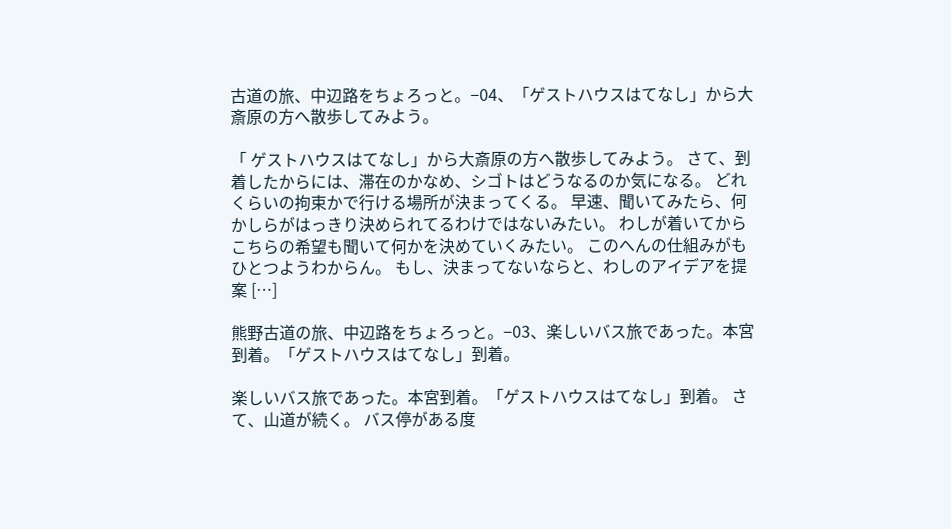古道の旅、中辺路をちょろっと。−04、「ゲストハウスはてなし」から大斎原の方へ散歩してみよう。

「 ゲストハウスはてなし」から大斎原の方へ散歩してみよう。 さて、到着したからには、滞在のかなめ、シゴトはどうなるのか気になる。 どれくらいの拘束かで行ける場所が決まってくる。 早速、聞いてみたら、何かしらがはっきり決められてるわけではないみたい。 わしが着いてからこちらの希望も聞いて何かを決めていくみたい。 このへんの仕組みがもひとつようわからん。 もし、決まってないならと、わしのアイデアを提案 […]

熊野古道の旅、中辺路をちょろっと。−03、楽しいバス旅であった。本宮到着。「ゲストハウスはてなし」到着。

楽しいバス旅であった。本宮到着。「ゲストハウスはてなし」到着。 さて、山道が続く。 バス停がある度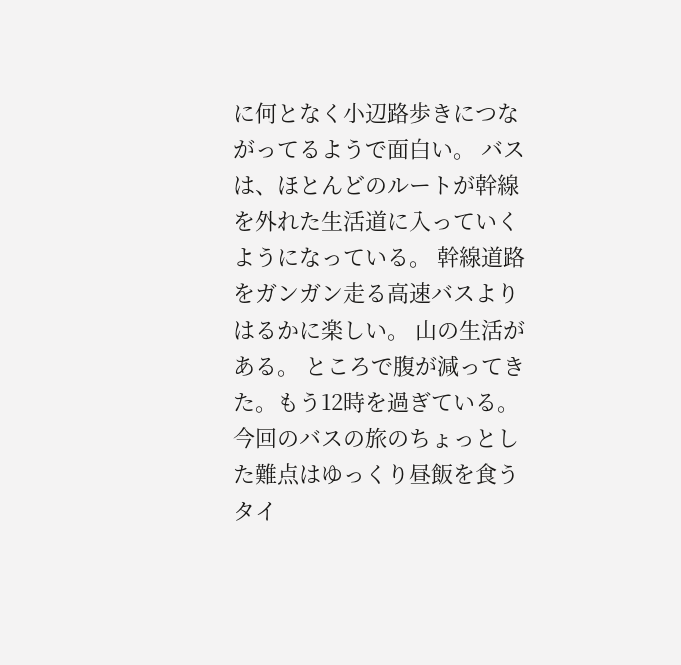に何となく小辺路歩きにつながってるようで面白い。 バスは、ほとんどのルートが幹線を外れた生活道に入っていくようになっている。 幹線道路をガンガン走る高速バスよりはるかに楽しい。 山の生活がある。 ところで腹が減ってきた。もう12時を過ぎている。 今回のバスの旅のちょっとした難点はゆっくり昼飯を食うタイ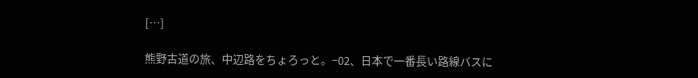[…]

熊野古道の旅、中辺路をちょろっと。−02、日本で一番長い路線バスに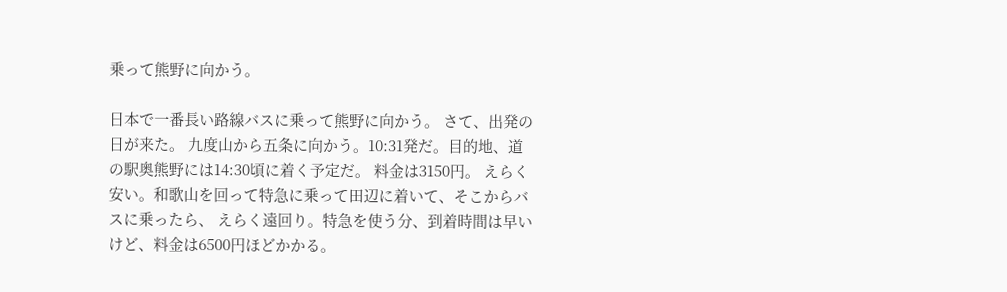乗って熊野に向かう。

日本で一番長い路線バスに乗って熊野に向かう。 さて、出発の日が来た。 九度山から五条に向かう。10:31発だ。目的地、道の駅奥熊野には14:30頃に着く予定だ。 料金は3150円。 えらく安い。和歌山を回って特急に乗って田辺に着いて、そこからバスに乗ったら、 えらく遠回り。特急を使う分、到着時間は早いけど、料金は6500円ほどかかる。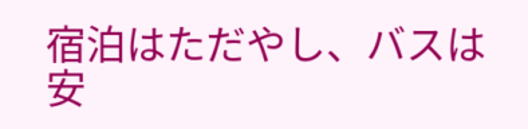宿泊はただやし、バスは安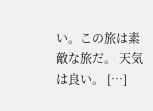い。この旅は素敵な旅だ。 天気は良い。 […]